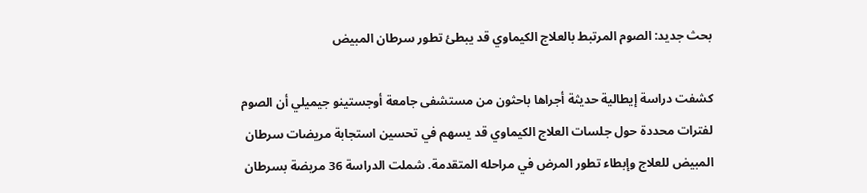بحث جديد: الصوم المرتبط بالعلاج الكيماوي قد يبطئ تطور سرطان المبيض

كشفت دراسة إيطالية حديثة أجراها باحثون من مستشفى جامعة أوجستينو جيميلي أن الصوم لفترات محددة حول جلسات العلاج الكيماوي قد يسهم في تحسين استجابة مريضات سرطان المبيض للعلاج وإبطاء تطور المرض في مراحله المتقدمة. شملت الدراسة 36 مريضة بسرطان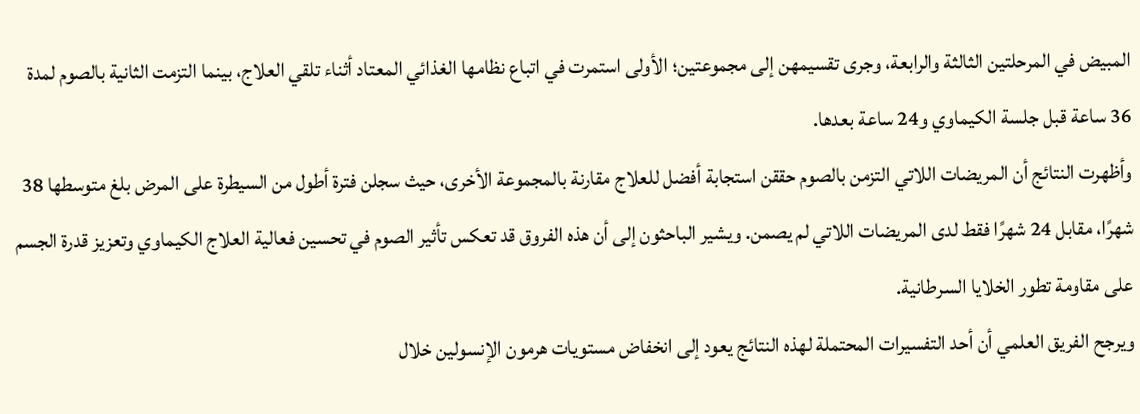المبيض في المرحلتين الثالثة والرابعة، وجرى تقسيمهن إلى مجموعتين؛ الأولى استمرت في اتباع نظامها الغذائي المعتاد أثناء تلقي العلاج، بينما التزمت الثانية بالصوم لمدة 36 ساعة قبل جلسة الكيماوي و24 ساعة بعدها.
وأظهرت النتائج أن المريضات اللاتي التزمن بالصوم حققن استجابة أفضل للعلاج مقارنة بالمجموعة الأخرى، حيث سجلن فترة أطول من السيطرة على المرض بلغ متوسطها 38 شهرًا، مقابل 24 شهرًا فقط لدى المريضات اللاتي لم يصمن. ويشير الباحثون إلى أن هذه الفروق قد تعكس تأثير الصوم في تحسين فعالية العلاج الكيماوي وتعزيز قدرة الجسم على مقاومة تطور الخلايا السرطانية.
ويرجح الفريق العلمي أن أحد التفسيرات المحتملة لهذه النتائج يعود إلى انخفاض مستويات هرمون الإنسولين خلال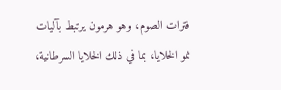فترات الصوم، وهو هرمون يرتبط بآليات نمو الخلايا، بما في ذلك الخلايا السرطانية،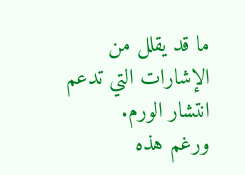ما قد يقلل من الإشارات التي تدعم انتشار الورم.
ورغم هذه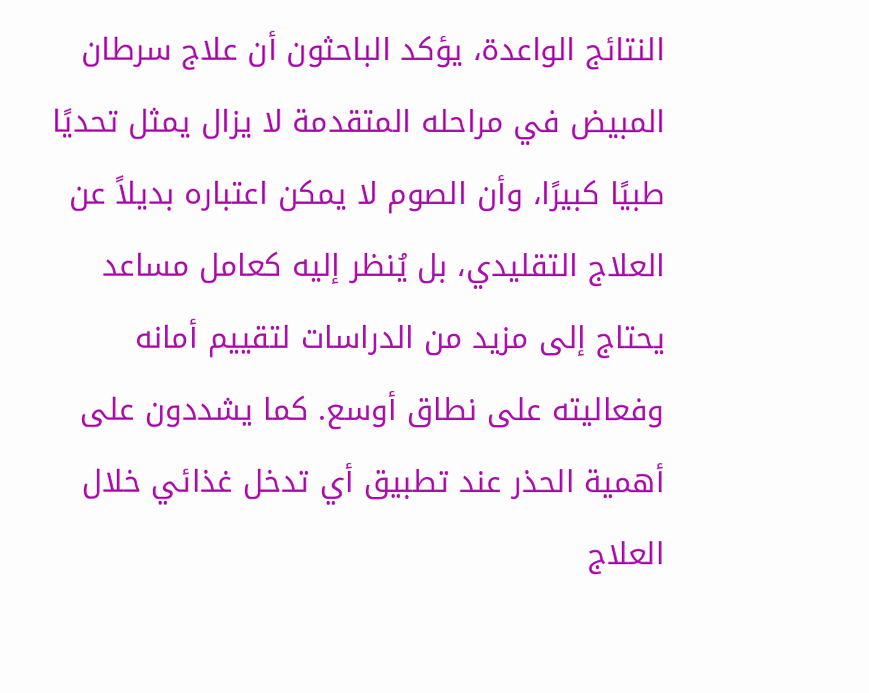النتائج الواعدة، يؤكد الباحثون أن علاج سرطان المبيض في مراحله المتقدمة لا يزال يمثل تحديًا طبيًا كبيرًا، وأن الصوم لا يمكن اعتباره بديلاً عن العلاج التقليدي، بل يُنظر إليه كعامل مساعد يحتاج إلى مزيد من الدراسات لتقييم أمانه وفعاليته على نطاق أوسع. كما يشددون على أهمية الحذر عند تطبيق أي تدخل غذائي خلال العلاج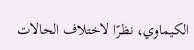الكيماوي، نظرًا لاختلاف الحالات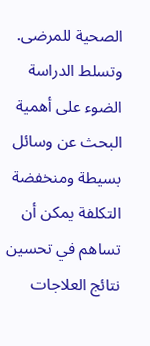الصحية للمرضى.
وتسلط الدراسة الضوء على أهمية البحث عن وسائل بسيطة ومنخفضة التكلفة يمكن أن تساهم في تحسين نتائج العلاجات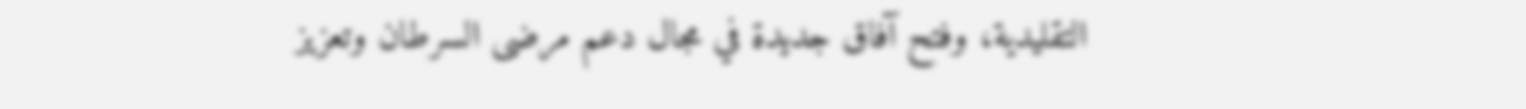التقليدية، وفتح آفاق جديدة في مجال دعم مرضى السرطان وتعزيز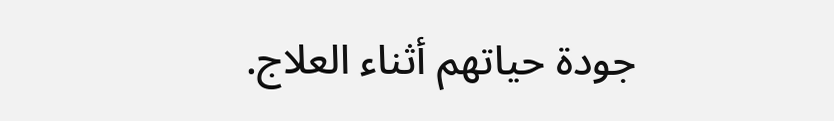جودة حياتهم أثناء العلاج.